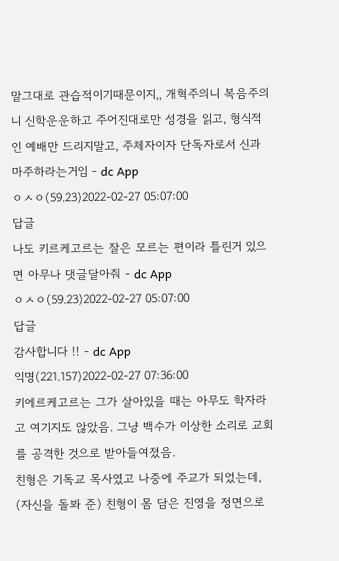말그대로 관습적이기때문이지,, 개혁주의니 복음주의니 신학운운하고 주어진대로만 성경을 읽고, 형식적인 예배만 드리지말고, 주체자이자 단독자로서 신과 마주하라는거임 - dc App
ㅇㅅㅇ(59.23)2022-02-27 05:07:00
답글
나도 키르케고르는 잘은 모르는 편이라 틀린거 있으면 아무나 댓글달아줘 - dc App
ㅇㅅㅇ(59.23)2022-02-27 05:07:00
답글
감사합니다 !! - dc App
익명(221.157)2022-02-27 07:36:00
키에르케고르는 그가 살아있을 때는 아무도 학자라고 여기지도 않았음. 그냥 백수가 이상한 소리로 교회를 공격한 것으로 받아들여졌음.
친형은 기독교 목사였고 나중에 주교가 되었는데, (자신을 돌봐 준) 친형이 몸 담은 진영을 정면으로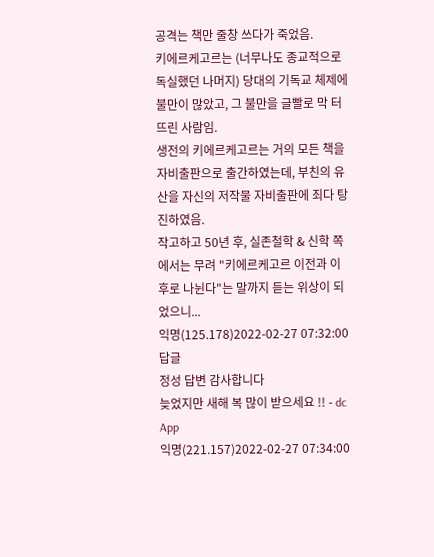공격는 책만 줄창 쓰다가 죽었음.
키에르케고르는 (너무나도 종교적으로 독실했던 나머지) 당대의 기독교 체제에 불만이 많았고, 그 불만을 글빨로 막 터뜨린 사람임.
생전의 키에르케고르는 거의 모든 책을 자비출판으로 출간하였는데, 부친의 유산을 자신의 저작물 자비출판에 죄다 탕진하였음.
작고하고 50년 후, 실존철학 & 신학 쪽에서는 무려 "키에르케고르 이전과 이후로 나뉜다"는 말까지 듣는 위상이 되었으니...
익명(125.178)2022-02-27 07:32:00
답글
정성 답변 감사합니다
늦었지만 새해 복 많이 받으세요 !! - dc App
익명(221.157)2022-02-27 07:34:00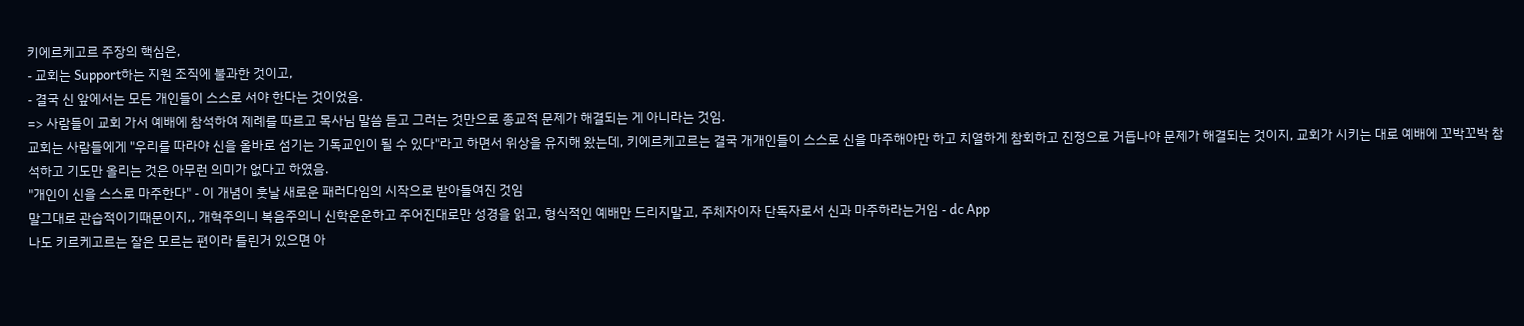키에르케고르 주장의 핵심은,
- 교회는 Support하는 지원 조직에 불과한 것이고,
- 결국 신 앞에서는 모든 개인들이 스스로 서야 한다는 것이었음.
=> 사람들이 교회 가서 예배에 참석하여 제례를 따르고 목사님 말씀 듣고 그러는 것만으로 종교적 문제가 해결되는 게 아니라는 것임.
교회는 사람들에게 "우리를 따라야 신을 올바로 섬기는 기독교인이 될 수 있다"라고 하면서 위상을 유지해 왔는데, 키에르케고르는 결국 개개인들이 스스로 신을 마주해야만 하고 치열하게 참회하고 진정으로 거듭나야 문제가 해결되는 것이지, 교회가 시키는 대로 예배에 꼬박꼬박 참석하고 기도만 올리는 것은 아무런 의미가 없다고 하였음.
"개인이 신을 스스로 마주한다" - 이 개념이 훗날 새로운 패러다임의 시작으로 받아들여진 것임
말그대로 관습적이기때문이지,, 개혁주의니 복음주의니 신학운운하고 주어진대로만 성경을 읽고, 형식적인 예배만 드리지말고, 주체자이자 단독자로서 신과 마주하라는거임 - dc App
나도 키르케고르는 잘은 모르는 편이라 틀린거 있으면 아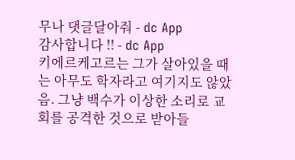무나 댓글달아줘 - dc App
감사합니다 !! - dc App
키에르케고르는 그가 살아있을 때는 아무도 학자라고 여기지도 않았음. 그냥 백수가 이상한 소리로 교회를 공격한 것으로 받아들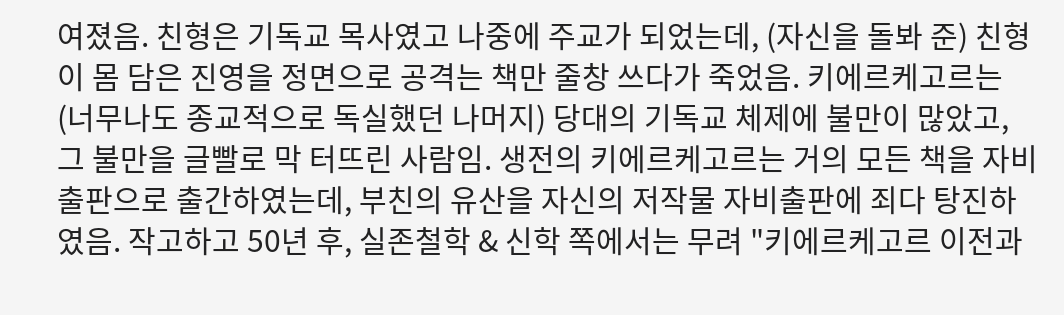여졌음. 친형은 기독교 목사였고 나중에 주교가 되었는데, (자신을 돌봐 준) 친형이 몸 담은 진영을 정면으로 공격는 책만 줄창 쓰다가 죽었음. 키에르케고르는 (너무나도 종교적으로 독실했던 나머지) 당대의 기독교 체제에 불만이 많았고, 그 불만을 글빨로 막 터뜨린 사람임. 생전의 키에르케고르는 거의 모든 책을 자비출판으로 출간하였는데, 부친의 유산을 자신의 저작물 자비출판에 죄다 탕진하였음. 작고하고 50년 후, 실존철학 & 신학 쪽에서는 무려 "키에르케고르 이전과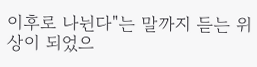이후로 나뉜다"는 말까지 듣는 위상이 되었으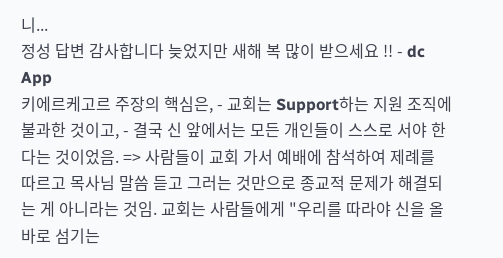니...
정성 답변 감사합니다 늦었지만 새해 복 많이 받으세요 !! - dc App
키에르케고르 주장의 핵심은, - 교회는 Support하는 지원 조직에 불과한 것이고, - 결국 신 앞에서는 모든 개인들이 스스로 서야 한다는 것이었음. => 사람들이 교회 가서 예배에 참석하여 제례를 따르고 목사님 말씀 듣고 그러는 것만으로 종교적 문제가 해결되는 게 아니라는 것임. 교회는 사람들에게 "우리를 따라야 신을 올바로 섬기는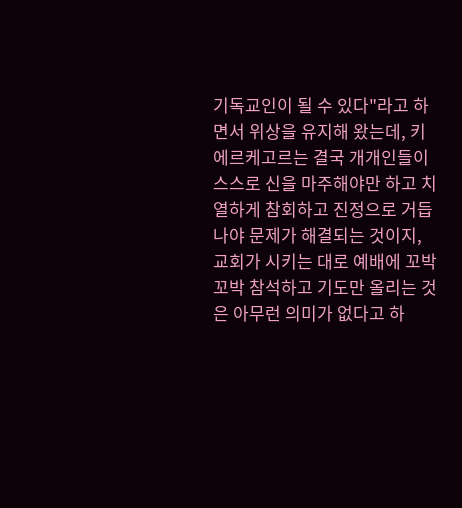기독교인이 될 수 있다"라고 하면서 위상을 유지해 왔는데, 키에르케고르는 결국 개개인들이 스스로 신을 마주해야만 하고 치열하게 참회하고 진정으로 거듭나야 문제가 해결되는 것이지, 교회가 시키는 대로 예배에 꼬박꼬박 참석하고 기도만 올리는 것은 아무런 의미가 없다고 하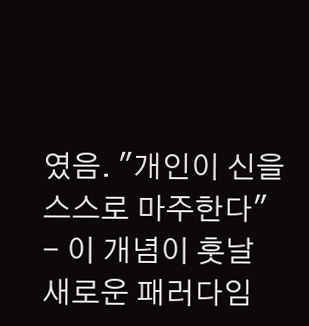였음. "개인이 신을 스스로 마주한다" - 이 개념이 훗날 새로운 패러다임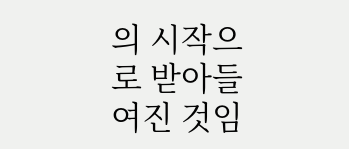의 시작으로 받아들여진 것임